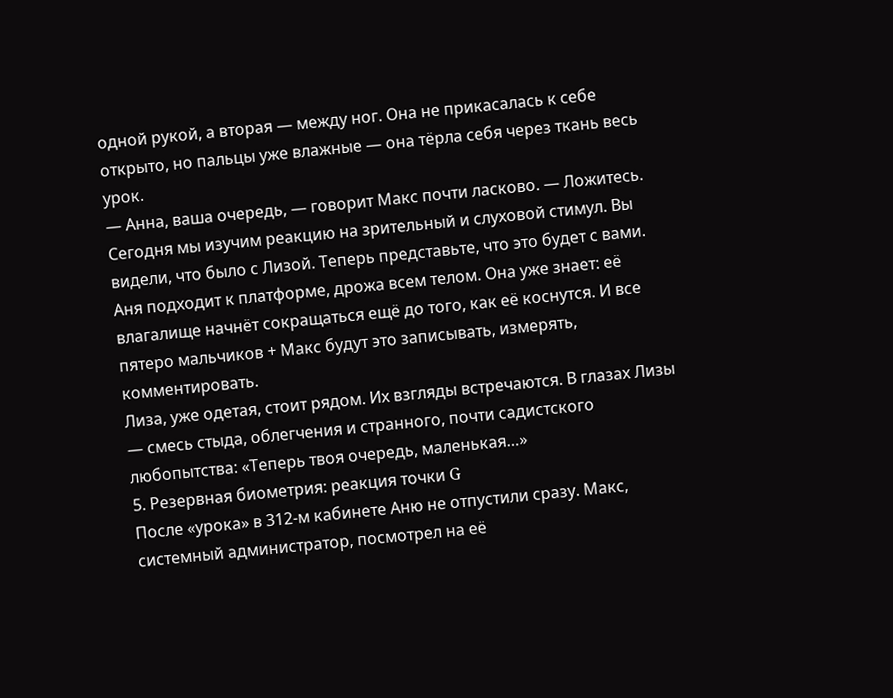одной рукой, а вторая — между ног. Она не прикасалась к себе открыто, но пальцы уже влажные — она тёрла себя через ткань весь урок.
— Анна, ваша очередь, — говорит Макс почти ласково. — Ложитесь. Сегодня мы изучим реакцию на зрительный и слуховой стимул. Вы видели, что было с Лизой. Теперь представьте, что это будет с вами.
Аня подходит к платформе, дрожа всем телом. Она уже знает: её влагалище начнёт сокращаться ещё до того, как её коснутся. И все пятеро мальчиков + Макс будут это записывать, измерять, комментировать.
Лиза, уже одетая, стоит рядом. Их взгляды встречаются. В глазах Лизы — смесь стыда, облегчения и странного, почти садистского любопытства: «Теперь твоя очередь, маленькая…»
5. Резервная биометрия: реакция точки G
После «урока» в 312-м кабинете Аню не отпустили сразу. Макс, системный администратор, посмотрел на её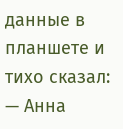данные в планшете и тихо сказал:
— Анна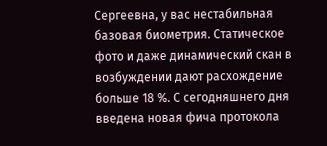Сергеевна, у вас нестабильная базовая биометрия. Статическое фото и даже динамический скан в возбуждении дают расхождение больше 18 %. С сегодняшнего дня введена новая фича протокола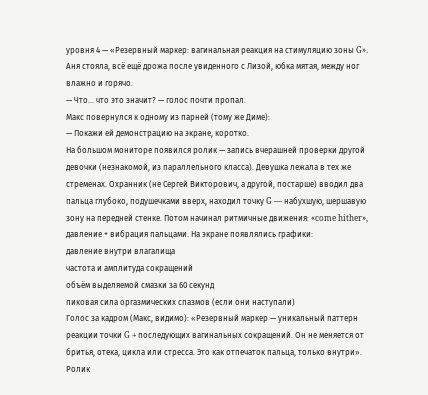уровня 4 — «Резервный маркер: вагинальная реакция на стимуляцию зоны G».
Аня стояла, всё ещё дрожа после увиденного с Лизой, юбка мятая, между ног влажно и горячо.
— Что… что это значит? — голос почти пропал.
Макс повернулся к одному из парней (тому же Диме):
— Покажи ей демонстрацию на экране, коротко.
На большом мониторе появился ролик — запись вчерашней проверки другой девочки (незнакомой, из параллельного класса). Девушка лежала в тех же стременах. Охранник (не Сергей Викторович, а другой, постарше) вводил два пальца глубоко, подушечками вверх, находил точку G — набухшую, шершавую зону на передней стенке. Потом начинал ритмичные движения: «come hither», давление + вибрация пальцами. На экране появлялись графики:
давление внутри влагалища
частота и амплитуда сокращений
объём выделяемой смазки за 60 секунд
пиковая сила оргазмических спазмов (если они наступали)
Голос за кадром (Макс, видимо): «Резервный маркер — уникальный паттерн реакции точки G + последующих вагинальных сокращений. Он не меняется от бритья, отека, цикла или стресса. Это как отпечаток пальца, только внутри».
Ролик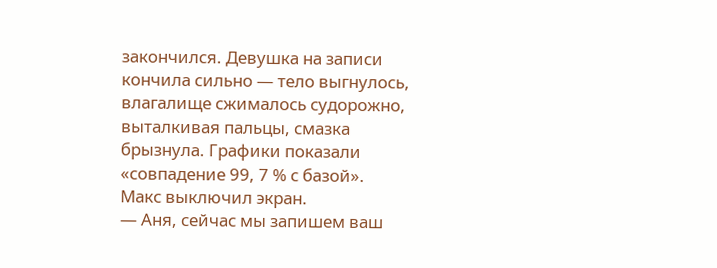закончился. Девушка на записи кончила сильно — тело выгнулось, влагалище сжималось судорожно, выталкивая пальцы, смазка брызнула. Графики показали «совпадение 99, 7 % с базой».
Макс выключил экран.
— Аня, сейчас мы запишем ваш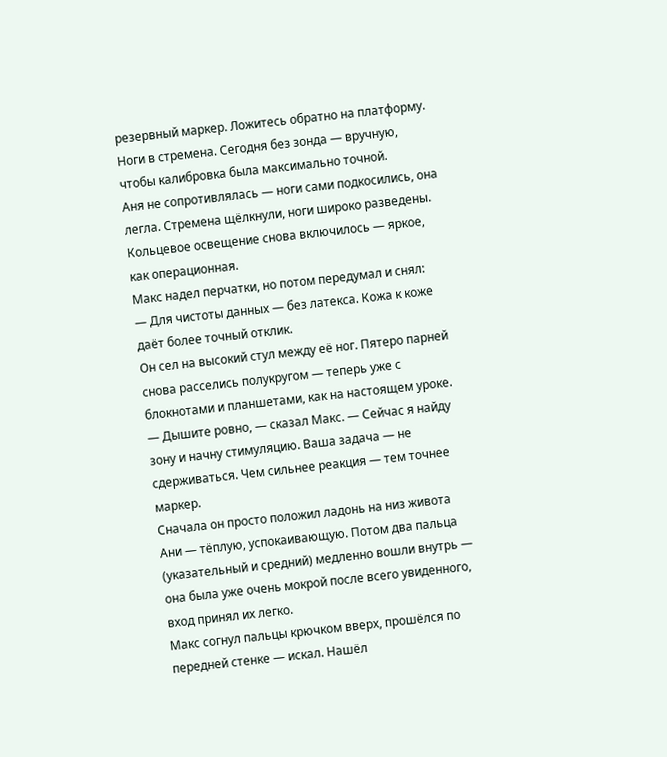резервный маркер. Ложитесь обратно на платформу. Ноги в стремена. Сегодня без зонда — вручную, чтобы калибровка была максимально точной.
Аня не сопротивлялась — ноги сами подкосились, она легла. Стремена щёлкнули, ноги широко разведены. Кольцевое освещение снова включилось — яркое, как операционная.
Макс надел перчатки, но потом передумал и снял:
— Для чистоты данных — без латекса. Кожа к коже даёт более точный отклик.
Он сел на высокий стул между её ног. Пятеро парней снова расселись полукругом — теперь уже с блокнотами и планшетами, как на настоящем уроке.
— Дышите ровно, — сказал Макс. — Сейчас я найду зону и начну стимуляцию. Ваша задача — не сдерживаться. Чем сильнее реакция — тем точнее маркер.
Сначала он просто положил ладонь на низ живота Ани — тёплую, успокаивающую. Потом два пальца (указательный и средний) медленно вошли внутрь — она была уже очень мокрой после всего увиденного, вход принял их легко.
Макс согнул пальцы крючком вверх, прошёлся по передней стенке — искал. Нашёл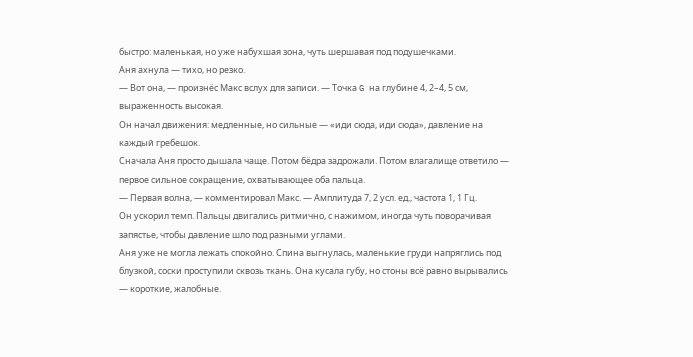быстро: маленькая, но уже набухшая зона, чуть шершавая под подушечками.
Аня ахнула — тихо, но резко.
— Вот она, — произнёс Макс вслух для записи. — Точка G на глубине 4, 2–4, 5 см, выраженность высокая.
Он начал движения: медленные, но сильные — «иди сюда, иди сюда», давление на каждый гребешок.
Сначала Аня просто дышала чаще. Потом бёдра задрожали. Потом влагалище ответило — первое сильное сокращение, охватывающее оба пальца.
— Первая волна, — комментировал Макс. — Амплитуда 7, 2 усл. ед., частота 1, 1 Гц.
Он ускорил темп. Пальцы двигались ритмично, с нажимом, иногда чуть поворачивая запястье, чтобы давление шло под разными углами.
Аня уже не могла лежать спокойно. Спина выгнулась, маленькие груди напряглись под блузкой, соски проступили сквозь ткань. Она кусала губу, но стоны всё равно вырывались — короткие, жалобные.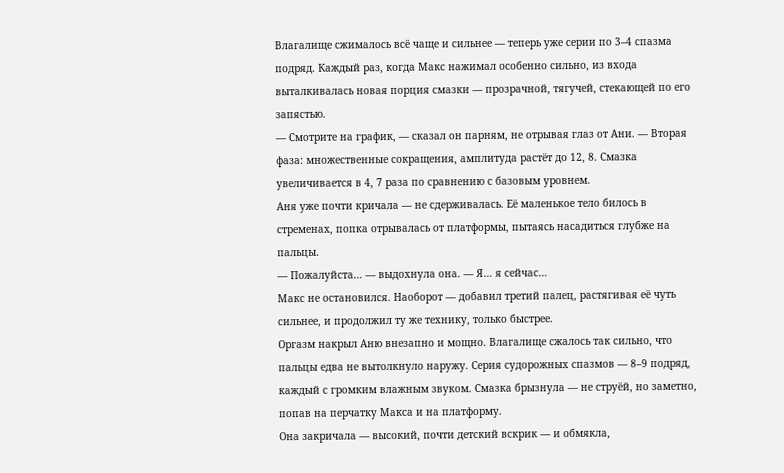Влагалище сжималось всё чаще и сильнее — теперь уже серии по 3–4 спазма подряд. Каждый раз, когда Макс нажимал особенно сильно, из входа выталкивалась новая порция смазки — прозрачной, тягучей, стекающей по его запястью.
— Смотрите на график, — сказал он парням, не отрывая глаз от Ани. — Вторая фаза: множественные сокращения, амплитуда растёт до 12, 8. Смазка увеличивается в 4, 7 раза по сравнению с базовым уровнем.
Аня уже почти кричала — не сдерживалась. Её маленькое тело билось в стременах, попка отрывалась от платформы, пытаясь насадиться глубже на пальцы.
— Пожалуйста… — выдохнула она. — Я… я сейчас…
Макс не остановился. Наоборот — добавил третий палец, растягивая её чуть сильнее, и продолжил ту же технику, только быстрее.
Оргазм накрыл Аню внезапно и мощно. Влагалище сжалось так сильно, что пальцы едва не вытолкнуло наружу. Серия судорожных спазмов — 8–9 подряд, каждый с громким влажным звуком. Смазка брызнула — не струёй, но заметно, попав на перчатку Макса и на платформу.
Она закричала — высокий, почти детский вскрик — и обмякла,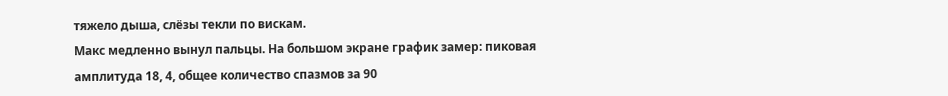тяжело дыша, слёзы текли по вискам.
Макс медленно вынул пальцы. На большом экране график замер: пиковая амплитуда 18, 4, общее количество спазмов за 90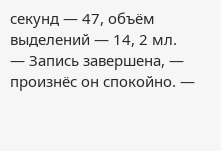секунд — 47, объём выделений — 14, 2 мл.
— Запись завершена, — произнёс он спокойно. —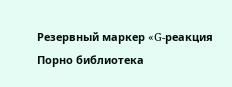Резервный маркер «G-реакция
Порно библиотека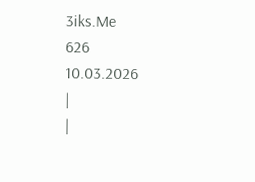3iks.Me
626
10.03.2026
|
|